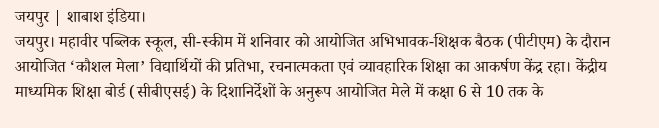जयपुर | शाबाश इंडिया।
जयपुर। महावीर पब्लिक स्कूल, सी-स्कीम में शनिवार को आयोजित अभिभावक-शिक्षक बैठक (पीटीएम) के दौरान आयोजित ‘कौशल मेला’ विद्यार्थियों की प्रतिभा, रचनात्मकता एवं व्यावहारिक शिक्षा का आकर्षण केंद्र रहा। केंद्रीय माध्यमिक शिक्षा बोर्ड (सीबीएसई) के दिशानिर्देशों के अनुरूप आयोजित मेले में कक्षा 6 से 10 तक के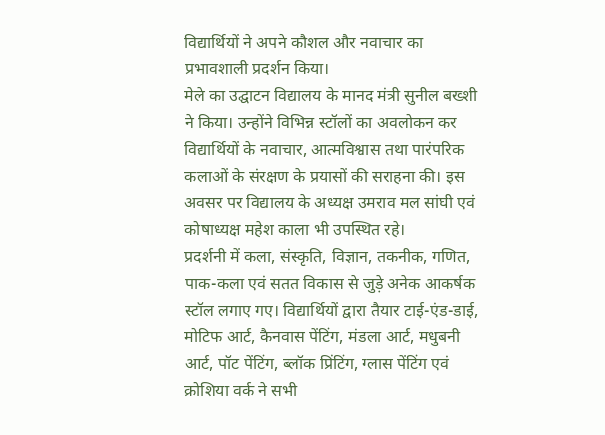विद्यार्थियों ने अपने कौशल और नवाचार का प्रभावशाली प्रदर्शन किया।
मेले का उद्घाटन विद्यालय के मानद मंत्री सुनील बख्शी ने किया। उन्होंने विभिन्न स्टॉलों का अवलोकन कर विद्यार्थियों के नवाचार, आत्मविश्वास तथा पारंपरिक कलाओं के संरक्षण के प्रयासों की सराहना की। इस अवसर पर विद्यालय के अध्यक्ष उमराव मल सांघी एवं कोषाध्यक्ष महेश काला भी उपस्थित रहे।
प्रदर्शनी में कला, संस्कृति, विज्ञान, तकनीक, गणित, पाक-कला एवं सतत विकास से जुड़े अनेक आकर्षक स्टॉल लगाए गए। विद्यार्थियों द्वारा तैयार टाई-एंड-डाई, मोटिफ आर्ट, कैनवास पेंटिंग, मंडला आर्ट, मधुबनी आर्ट, पॉट पेंटिंग, ब्लॉक प्रिंटिंग, ग्लास पेंटिंग एवं क्रोशिया वर्क ने सभी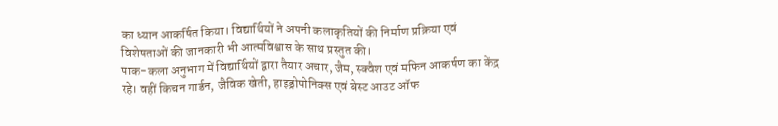का ध्यान आकर्षित किया। विद्यार्थियों ने अपनी कलाकृतियों की निर्माण प्रक्रिया एवं विशेषताओं की जानकारी भी आत्मविश्वास के साथ प्रस्तुत की।
पाक-कला अनुभाग में विद्यार्थियों द्वारा तैयार अचार, जैम, स्क्वैश एवं मफिन आकर्षण का केंद्र रहे। वहीं किचन गार्डन, जैविक खेती, हाइड्रोपोनिक्स एवं बेस्ट आउट ऑफ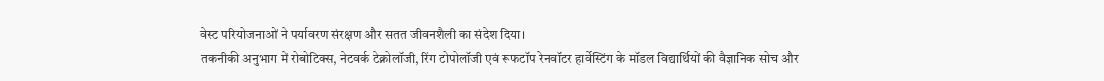वेस्ट परियोजनाओं ने पर्यावरण संरक्षण और सतत जीवनशैली का संदेश दिया।
तकनीकी अनुभाग में रोबोटिक्स, नेटवर्क टेक्नोलॉजी, रिंग टोपोलॉजी एवं रूफटॉप रेनवॉटर हार्वेस्टिंग के मॉडल विद्यार्थियों की वैज्ञानिक सोच और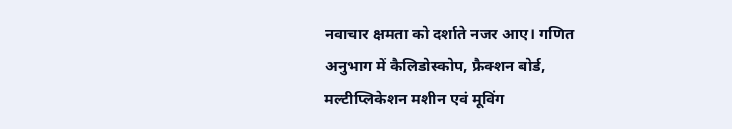नवाचार क्षमता को दर्शाते नजर आए। गणित अनुभाग में कैलिडोस्कोप, फ्रैक्शन बोर्ड, मल्टीप्लिकेशन मशीन एवं मूविंग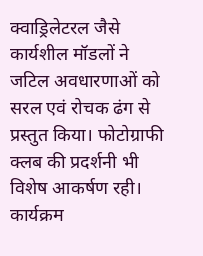क्वाड्रिलेटरल जैसे कार्यशील मॉडलों ने जटिल अवधारणाओं को सरल एवं रोचक ढंग से प्रस्तुत किया। फोटोग्राफी क्लब की प्रदर्शनी भी विशेष आकर्षण रही।
कार्यक्रम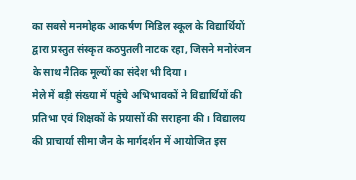का सबसे मनमोहक आकर्षण मिडिल स्कूल के विद्यार्थियों द्वारा प्रस्तुत संस्कृत कठपुतली नाटक रहा, जिसने मनोरंजन के साथ नैतिक मूल्यों का संदेश भी दिया।
मेले में बड़ी संख्या में पहुंचे अभिभावकों ने विद्यार्थियों की प्रतिभा एवं शिक्षकों के प्रयासों की सराहना की। विद्यालय की प्राचार्या सीमा जैन के मार्गदर्शन में आयोजित इस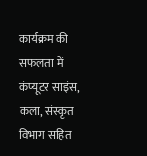कार्यक्रम की सफलता में कंप्यूटर साइंस, कला, संस्कृत विभाग सहित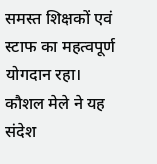समस्त शिक्षकों एवं स्टाफ का महत्वपूर्ण योगदान रहा।
कौशल मेले ने यह संदेश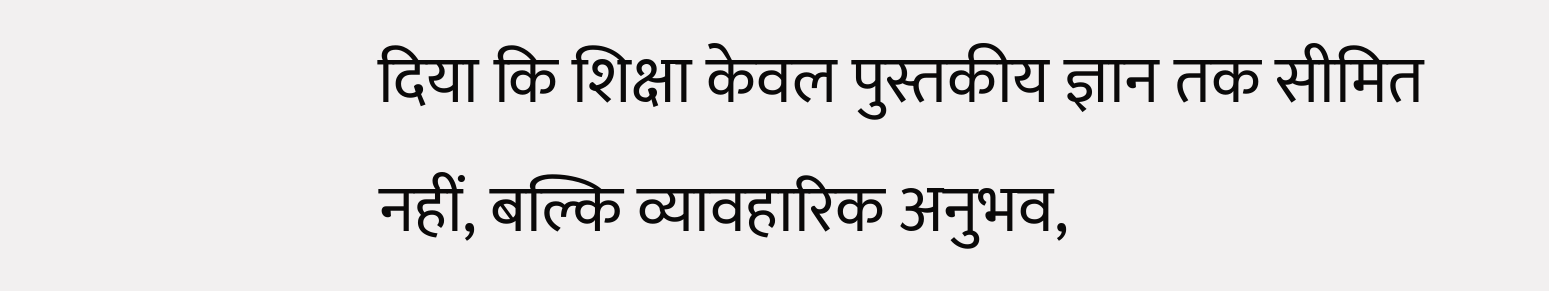दिया कि शिक्षा केवल पुस्तकीय ज्ञान तक सीमित नहीं, बल्कि व्यावहारिक अनुभव,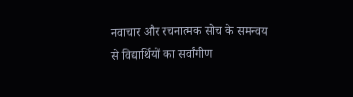नवाचार और रचनात्मक सोच के समन्वय से विद्यार्थियों का सर्वांगीण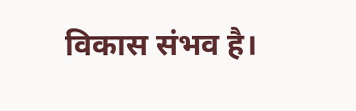विकास संभव है।